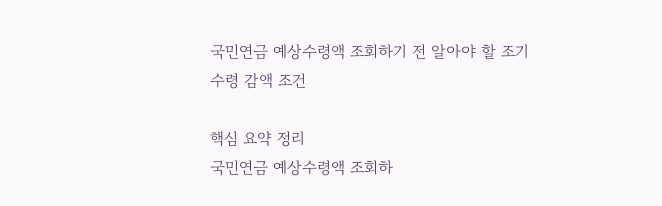국민연금 예상수령액 조회하기 전 알아야 할 조기수령 감액 조건

핵심 요약 정리
국민연금 예상수령액 조회하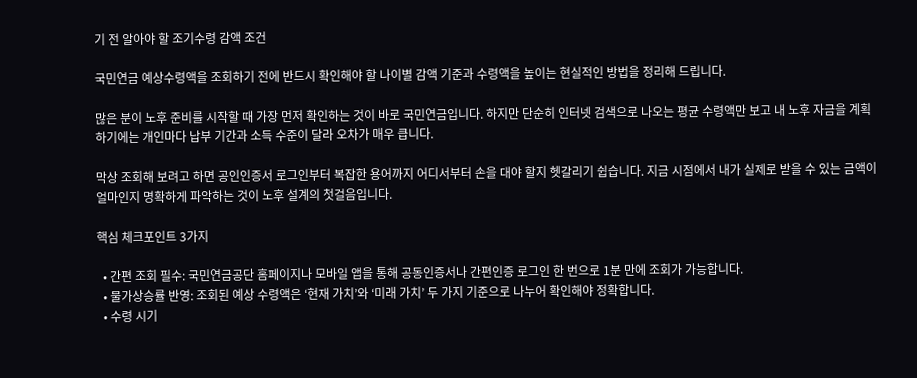기 전 알아야 할 조기수령 감액 조건

국민연금 예상수령액을 조회하기 전에 반드시 확인해야 할 나이별 감액 기준과 수령액을 높이는 현실적인 방법을 정리해 드립니다.

많은 분이 노후 준비를 시작할 때 가장 먼저 확인하는 것이 바로 국민연금입니다. 하지만 단순히 인터넷 검색으로 나오는 평균 수령액만 보고 내 노후 자금을 계획하기에는 개인마다 납부 기간과 소득 수준이 달라 오차가 매우 큽니다.

막상 조회해 보려고 하면 공인인증서 로그인부터 복잡한 용어까지 어디서부터 손을 대야 할지 헷갈리기 쉽습니다. 지금 시점에서 내가 실제로 받을 수 있는 금액이 얼마인지 명확하게 파악하는 것이 노후 설계의 첫걸음입니다.

핵심 체크포인트 3가지

  • 간편 조회 필수: 국민연금공단 홈페이지나 모바일 앱을 통해 공동인증서나 간편인증 로그인 한 번으로 1분 만에 조회가 가능합니다.
  • 물가상승률 반영: 조회된 예상 수령액은 ‘현재 가치’와 ‘미래 가치’ 두 가지 기준으로 나누어 확인해야 정확합니다.
  • 수령 시기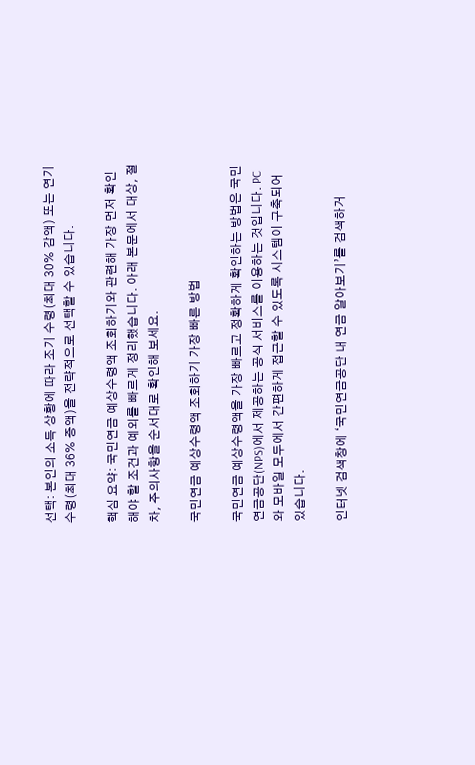선택: 본인의 소득 상황에 따라 조기 수령(최대 30% 감액) 또는 연기 수령(최대 36% 증액)을 전략적으로 선택할 수 있습니다.

핵심 요약: 국민연금 예상수령액 조회하기와 관련해 가장 먼저 확인해야 할 조건과 예외를 빠르게 정리했습니다. 아래 본문에서 대상, 절차, 주의사항을 순서대로 확인해 보세요.

국민연금 예상수령액 조회하기 가장 빠른 방법

국민연금 예상수령액을 가장 빠르고 정확하게 확인하는 방법은 국민연금공단(NPS)에서 제공하는 공식 서비스를 이용하는 것입니다. PC와 모바일 모두에서 간편하게 접근할 수 있도록 시스템이 구축되어 있습니다.

인터넷 검색창에 ‘국민연금공단 내 연금 알아보기’를 검색하거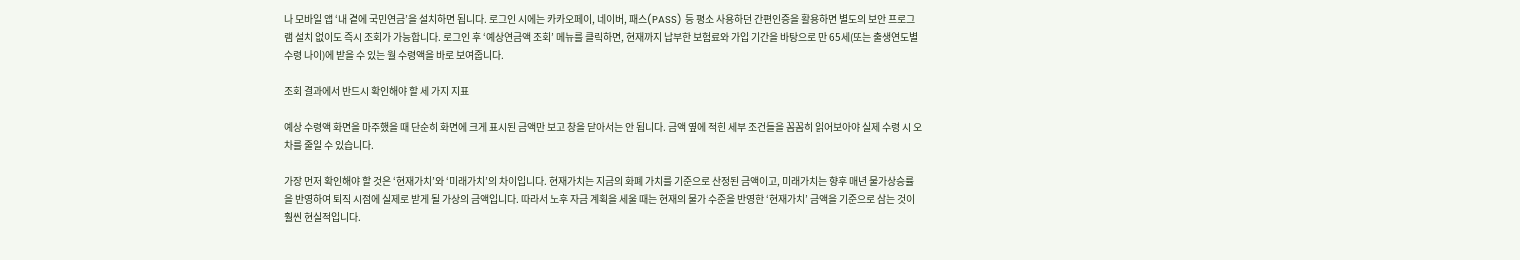나 모바일 앱 ‘내 곁에 국민연금’을 설치하면 됩니다. 로그인 시에는 카카오페이, 네이버, 패스(PASS) 등 평소 사용하던 간편인증을 활용하면 별도의 보안 프로그램 설치 없이도 즉시 조회가 가능합니다. 로그인 후 ‘예상연금액 조회’ 메뉴를 클릭하면, 현재까지 납부한 보험료와 가입 기간을 바탕으로 만 65세(또는 출생연도별 수령 나이)에 받을 수 있는 월 수령액을 바로 보여줍니다.

조회 결과에서 반드시 확인해야 할 세 가지 지표

예상 수령액 화면을 마주했을 때 단순히 화면에 크게 표시된 금액만 보고 창을 닫아서는 안 됩니다. 금액 옆에 적힌 세부 조건들을 꼼꼼히 읽어보아야 실제 수령 시 오차를 줄일 수 있습니다.

가장 먼저 확인해야 할 것은 ‘현재가치’와 ‘미래가치’의 차이입니다. 현재가치는 지금의 화폐 가치를 기준으로 산정된 금액이고, 미래가치는 향후 매년 물가상승률을 반영하여 퇴직 시점에 실제로 받게 될 가상의 금액입니다. 따라서 노후 자금 계획을 세울 때는 현재의 물가 수준을 반영한 ‘현재가치’ 금액을 기준으로 삼는 것이 훨씬 현실적입니다.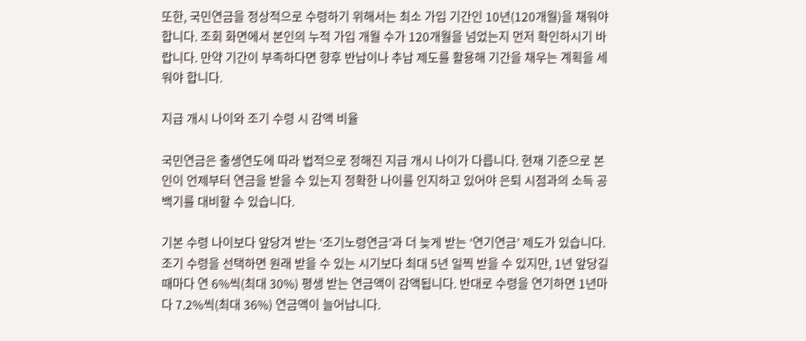또한, 국민연금을 정상적으로 수령하기 위해서는 최소 가입 기간인 10년(120개월)을 채워야 합니다. 조회 화면에서 본인의 누적 가입 개월 수가 120개월을 넘었는지 먼저 확인하시기 바랍니다. 만약 기간이 부족하다면 향후 반납이나 추납 제도를 활용해 기간을 채우는 계획을 세워야 합니다.

지급 개시 나이와 조기 수령 시 감액 비율

국민연금은 출생연도에 따라 법적으로 정해진 지급 개시 나이가 다릅니다. 현재 기준으로 본인이 언제부터 연금을 받을 수 있는지 정확한 나이를 인지하고 있어야 은퇴 시점과의 소득 공백기를 대비할 수 있습니다.

기본 수령 나이보다 앞당겨 받는 ‘조기노령연금’과 더 늦게 받는 ‘연기연금’ 제도가 있습니다. 조기 수령을 선택하면 원래 받을 수 있는 시기보다 최대 5년 일찍 받을 수 있지만, 1년 앞당길 때마다 연 6%씩(최대 30%) 평생 받는 연금액이 감액됩니다. 반대로 수령을 연기하면 1년마다 7.2%씩(최대 36%) 연금액이 늘어납니다.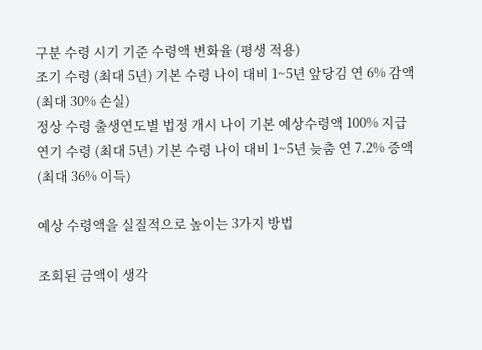구분 수령 시기 기준 수령액 변화율 (평생 적용)
조기 수령 (최대 5년) 기본 수령 나이 대비 1~5년 앞당김 연 6% 감액 (최대 30% 손실)
정상 수령 출생연도별 법정 개시 나이 기본 예상수령액 100% 지급
연기 수령 (최대 5년) 기본 수령 나이 대비 1~5년 늦춤 연 7.2% 증액 (최대 36% 이득)

예상 수령액을 실질적으로 높이는 3가지 방법

조회된 금액이 생각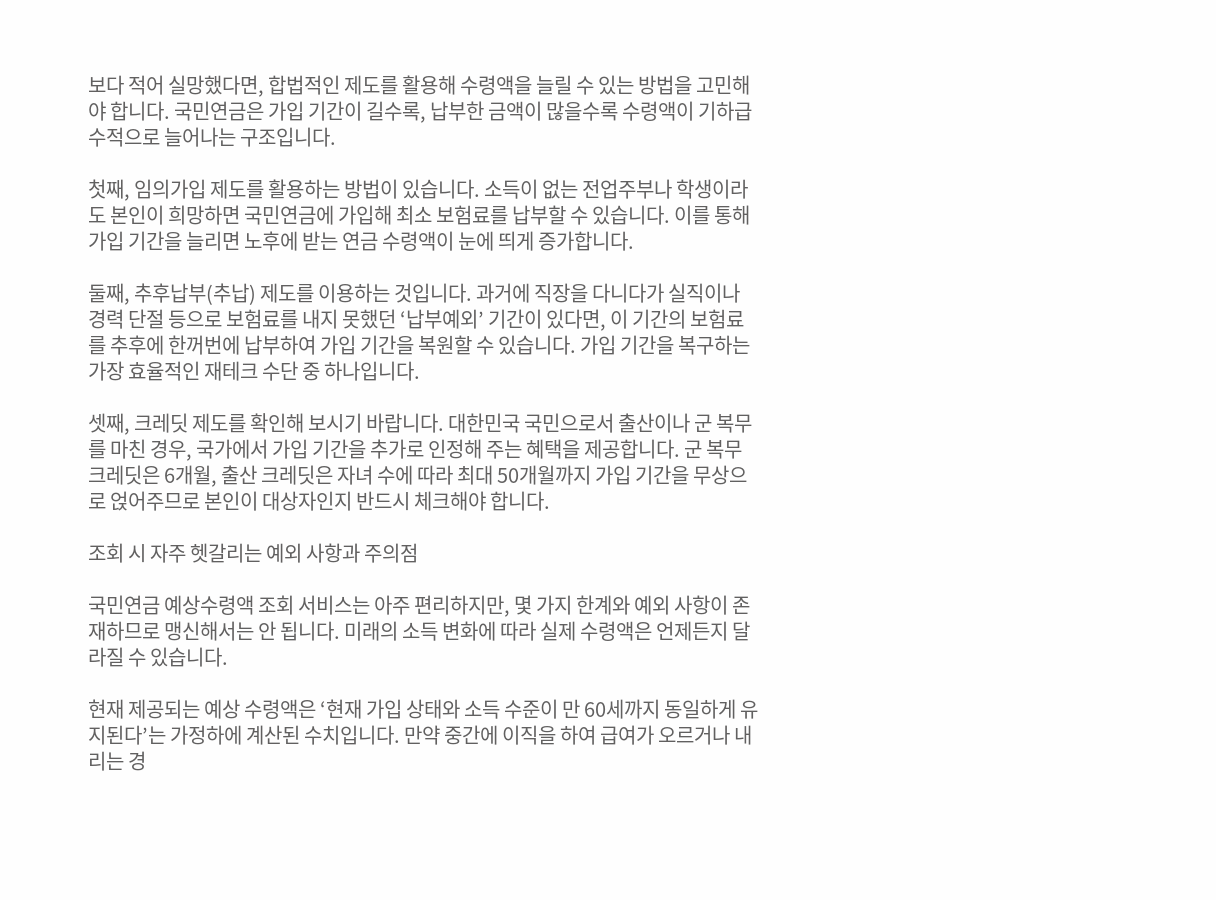보다 적어 실망했다면, 합법적인 제도를 활용해 수령액을 늘릴 수 있는 방법을 고민해야 합니다. 국민연금은 가입 기간이 길수록, 납부한 금액이 많을수록 수령액이 기하급수적으로 늘어나는 구조입니다.

첫째, 임의가입 제도를 활용하는 방법이 있습니다. 소득이 없는 전업주부나 학생이라도 본인이 희망하면 국민연금에 가입해 최소 보험료를 납부할 수 있습니다. 이를 통해 가입 기간을 늘리면 노후에 받는 연금 수령액이 눈에 띄게 증가합니다.

둘째, 추후납부(추납) 제도를 이용하는 것입니다. 과거에 직장을 다니다가 실직이나 경력 단절 등으로 보험료를 내지 못했던 ‘납부예외’ 기간이 있다면, 이 기간의 보험료를 추후에 한꺼번에 납부하여 가입 기간을 복원할 수 있습니다. 가입 기간을 복구하는 가장 효율적인 재테크 수단 중 하나입니다.

셋째, 크레딧 제도를 확인해 보시기 바랍니다. 대한민국 국민으로서 출산이나 군 복무를 마친 경우, 국가에서 가입 기간을 추가로 인정해 주는 혜택을 제공합니다. 군 복무 크레딧은 6개월, 출산 크레딧은 자녀 수에 따라 최대 50개월까지 가입 기간을 무상으로 얹어주므로 본인이 대상자인지 반드시 체크해야 합니다.

조회 시 자주 헷갈리는 예외 사항과 주의점

국민연금 예상수령액 조회 서비스는 아주 편리하지만, 몇 가지 한계와 예외 사항이 존재하므로 맹신해서는 안 됩니다. 미래의 소득 변화에 따라 실제 수령액은 언제든지 달라질 수 있습니다.

현재 제공되는 예상 수령액은 ‘현재 가입 상태와 소득 수준이 만 60세까지 동일하게 유지된다’는 가정하에 계산된 수치입니다. 만약 중간에 이직을 하여 급여가 오르거나 내리는 경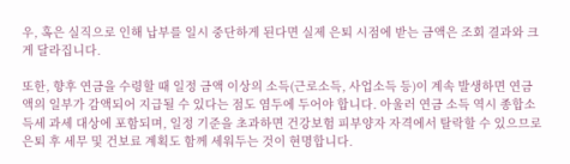우, 혹은 실직으로 인해 납부를 일시 중단하게 된다면 실제 은퇴 시점에 받는 금액은 조회 결과와 크게 달라집니다.

또한, 향후 연금을 수령할 때 일정 금액 이상의 소득(근로소득, 사업소득 등)이 계속 발생하면 연금액의 일부가 감액되어 지급될 수 있다는 점도 염두에 두어야 합니다. 아울러 연금 소득 역시 종합소득세 과세 대상에 포함되며, 일정 기준을 초과하면 건강보험 피부양자 자격에서 탈락할 수 있으므로 은퇴 후 세무 및 건보료 계획도 함께 세워두는 것이 현명합니다.